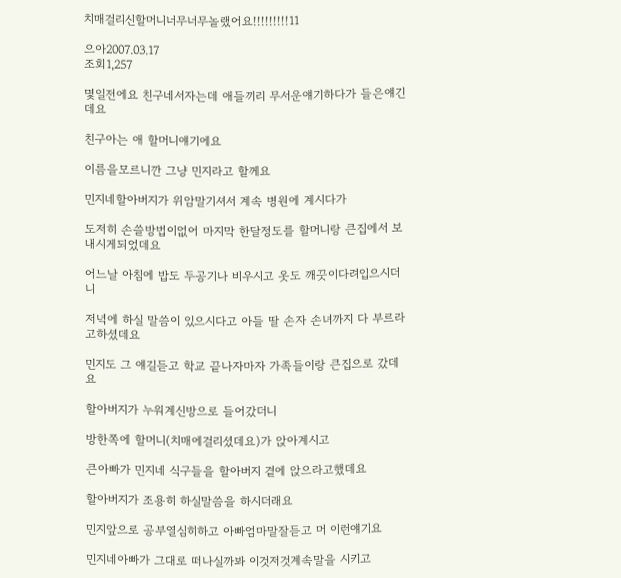치매걸리신할머니너무너무놀랬어요!!!!!!!!!11

으아2007.03.17
조회1,257

몇일전에요 친구네서자는데 애들끼리 무서운얘기하다가 들은얘긴데요

친구아는 애 할머니얘기에요

이름을모르니깐 그냥 민지라고 할께요

민지네할아버지가 위암말기셔서 계속 병원에 계시다가

도저히 손쓸방법이없어 마지막 한달정도를 할머니랑 큰집에서 보내시게되었데요

어느날 아침에 밥도 두공기나 비우시고 옷도 깨끗이다려입으시더니

저녁에 하실 말씀이 있으시다고 아들 딸 손자 손녀까지 다 부르라고하셨데요

민지도 그 얘길듣고 학교 끝나자마자 가족들이랑 큰집으로 갔데요

할아버지가 누워계신방으로 들어갔더니

방한쪽에 할머니(치매에걸리셨데요)가 앉아계시고

큰아빠가 민지네 식구들을 할아버지 곁에 앉으라고했데요

할아버지가 조용히 하실말씀을 하시더래요

민지앞으로 공부열심히하고 아빠엄마말잘듣고 머 이런얘기요

민지네아빠가 그대로 떠나실까봐 이것저것계속말을 시키고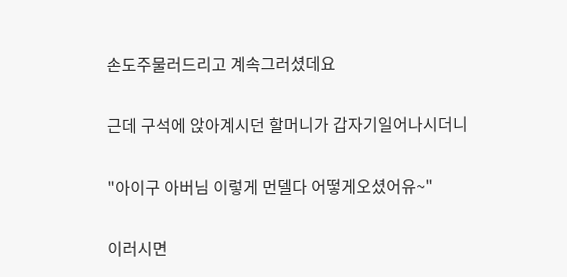손도주물러드리고 계속그러셨데요

근데 구석에 앉아계시던 할머니가 갑자기일어나시더니

"아이구 아버님 이렇게 먼델다 어떻게오셨어유~"

이러시면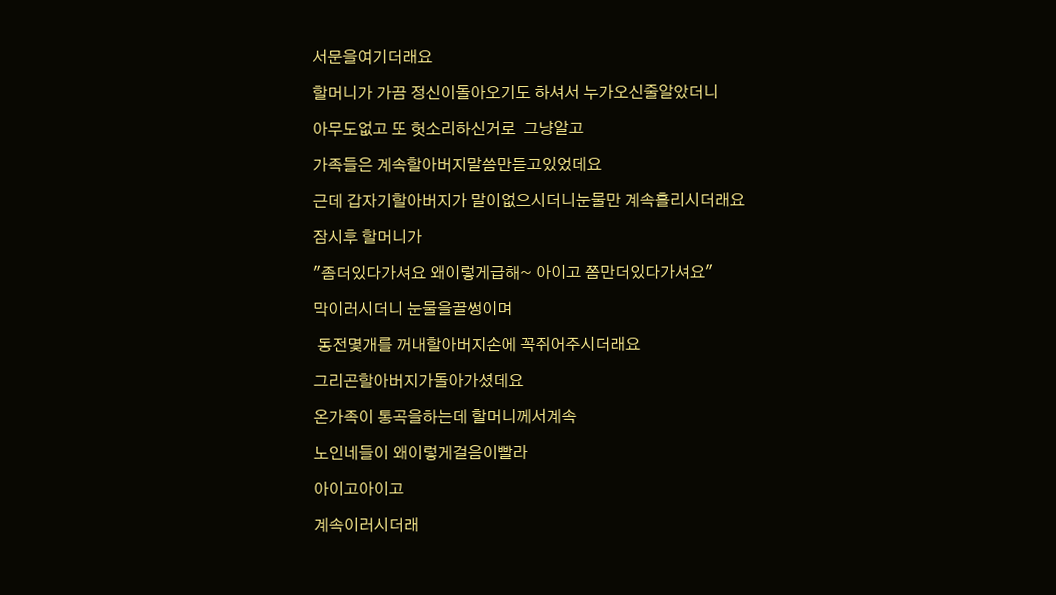서문을여기더래요

할머니가 가끔 정신이돌아오기도 하셔서 누가오신줄알았더니

아무도없고 또 헛소리하신거로  그냥알고

가족들은 계속할아버지말씀만듣고있었데요

근데 갑자기할아버지가 말이없으시더니눈물만 계속흘리시더래요

잠시후 할머니가

"좀더있다가셔요 왜이렇게급해~ 아이고 쫌만더있다가셔요"

막이러시더니 눈물을끌썽이며

 동전몇개를 꺼내할아버지손에 꼭쥐어주시더래요

그리곤할아버지가돌아가셨데요

온가족이 통곡을하는데 할머니께서계속

노인네들이 왜이렇게걸음이빨라

아이고아이고

계속이러시더래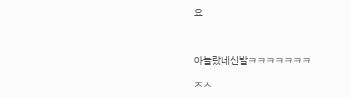요



아놀랐네신발ㅋㅋㅋㅋㅋㅋㅋ

ㅈㅅ